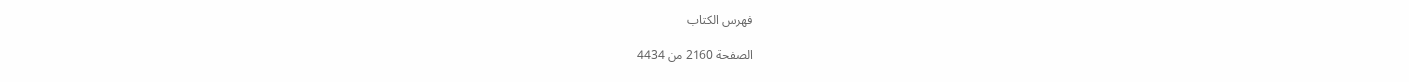فهرس الكتاب

الصفحة 2160 من 4434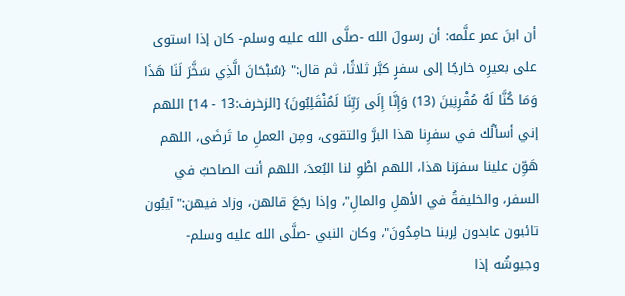أن ابنَ عمر علَّمه: أن رسولَ الله -صلَّى الله عليه وسلم- كان إذا استوى على بعيرِه خارجًا إلى سفرٍ كبَّر ثلاثًا، ثم قال:" {سُبْحَانَ الَّذِي سَخَّرَ لَنَا هَذَا وَمَا كُنَّا لَهُ مُقْرِنِينَ (13) وَإِنَّا إِلَى رَبِّنَا لَمُنْقَلِبُونَ} [الزخرف:13 - 14] اللهم إني أسألُك في سفرِنا هذا البرَّ والتقوى، ومِن العملِ ما تَرضَى، اللهم هَوِّن علينا سفرَنا هذا، اللهم اطْوِ لنا البُعدَ، اللهم أنت الصاحبُ في السفر، والخليفةُ في الأهلِ والمالِ"، وإذا رجَعَ قالهن، وزاد فيهن:"آيبُون تائبون عابدون لِربنا حامِدُونَ"، وكان النبي -صلَّى الله عليه وسلم- وجيوشُه إذا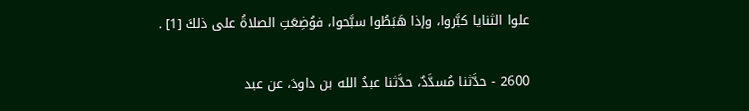علوا الثنايا كبَّروا، وإذا هَبَطُوا سبَّحوا، فوُضِعَتِ الصلاةُ على ذلكَ [1] .

2600 - حدَّثنا مُسدَّدٌ، حدَّثنا عبدُ الله بن داودَ، عن عبد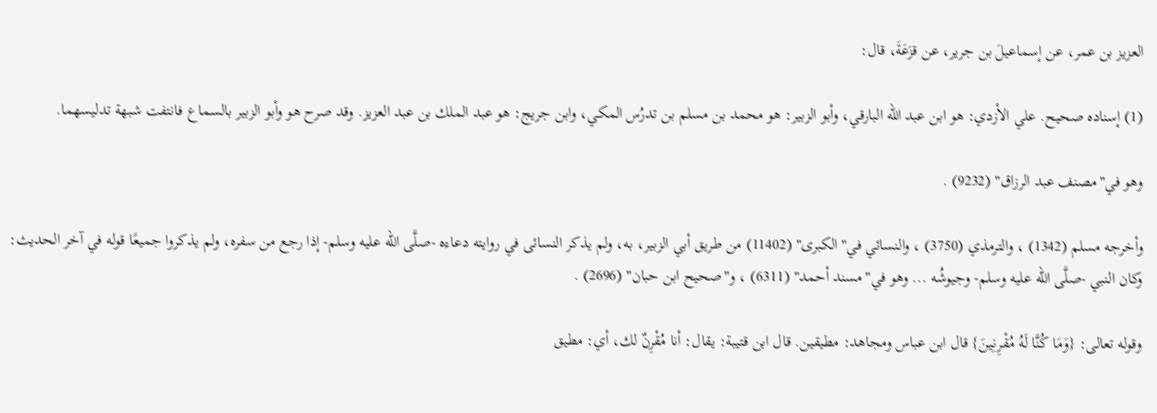العزيز بن عمر، عن إسماعيلَ بن جرير، عن قزَعَةَ، قال:

(1) إسناده صحيح. علي الأزدي: هو ابن عبد الله البارقي، وأبو الزبير: هو محمد بن مسلم بن تدرُس المكي، وابن جريج: هو عبد الملك بن عبد العزيز. وقد صرح هو وأبو الزبير بالسماع فانتفت شبهة تدليسهما.

وهو في"مصنف عبد الرزاق" (9232) .

وأخرجه مسلم (1342) ، والترمذي (3750) ، والنسائي في"الكبرى" (11402) من طريق أبي الزبير، به، ولم يذكر النسائى في روايته دعاءه -صلَّى الله عليه وسلم- إذا رجع من سفره، ولم يذكروا جميعًا قوله في آخر الحديث: وكان النبي -صلَّى الله عليه وسلم- وجيوشُه ... وهو في"مسند أحمد" (6311) ، و"صحيح ابن حبان" (2696) .

وقوله تعالى: {وَمَا كُنَّا لَهُ مُقْرِنِينَ} قال ابن عباس ومجاهد: مطيقين. قال ابن قتيبة: يقال: أنا مُقْرِنٌ لك، أي: مطيق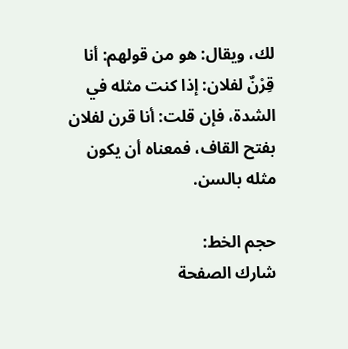لك، ويقال: هو من قولهم: أنا قِرْنٌ لفلان: إذا كنت مثله في الشدة، فإن قلت: أنا قرن لفلان بفتح القاف، فمعناه أن يكون مثله بالسن.

حجم الخط:
شارك الصفحة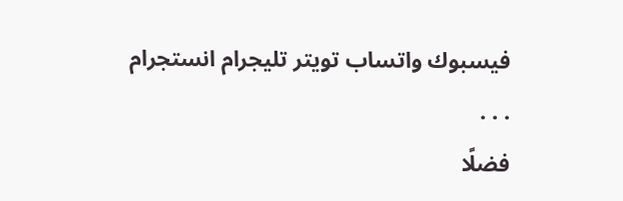فيسبوك واتساب تويتر تليجرام انستجرام
. . .
فضلًا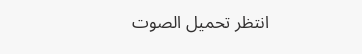انتظر تحميل الصوت